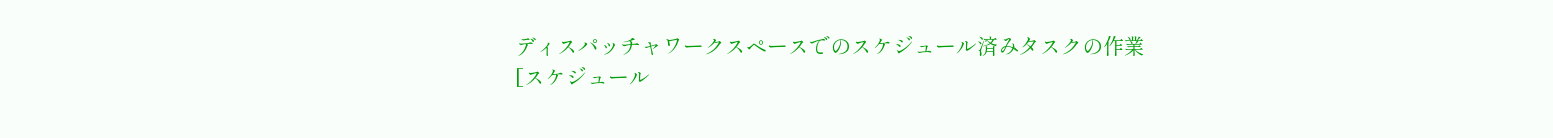ディスパッチャワークスペースでのスケジュール済みタスクの作業
[スケジュール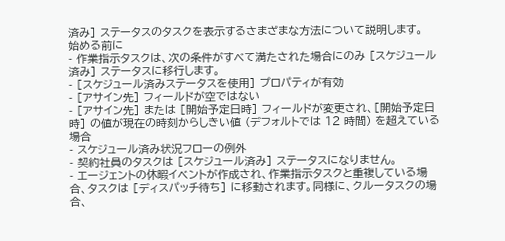済み] ステータスのタスクを表示するさまざまな方法について説明します。
始める前に
- 作業指示タスクは、次の条件がすべて満たされた場合にのみ [スケジュール済み] ステータスに移行します。
- [スケジュール済みステータスを使用] プロパティが有効
- [アサイン先] フィールドが空ではない
- [アサイン先] または [開始予定日時] フィールドが変更され、[開始予定日時] の値が現在の時刻からしきい値 (デフォルトでは 12 時間) を超えている場合
- スケジュール済み状況フローの例外
- 契約社員のタスクは [スケジュール済み] ステータスになりません。
- エージェントの休暇イベントが作成され、作業指示タスクと重複している場合、タスクは [ディスパッチ待ち] に移動されます。同様に、クルータスクの場合、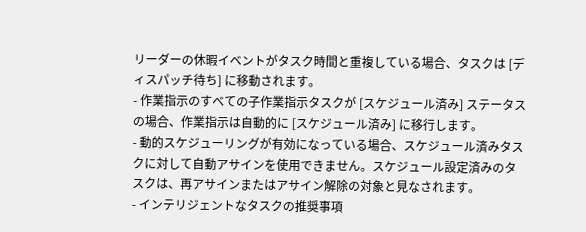リーダーの休暇イベントがタスク時間と重複している場合、タスクは [ディスパッチ待ち] に移動されます。
- 作業指示のすべての子作業指示タスクが [スケジュール済み] ステータスの場合、作業指示は自動的に [スケジュール済み] に移行します。
- 動的スケジューリングが有効になっている場合、スケジュール済みタスクに対して自動アサインを使用できません。スケジュール設定済みのタスクは、再アサインまたはアサイン解除の対象と見なされます。
- インテリジェントなタスクの推奨事項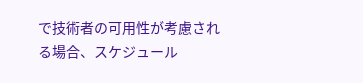で技術者の可用性が考慮される場合、スケジュール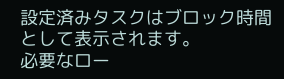設定済みタスクはブロック時間として表示されます。
必要なロー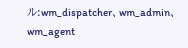ル:wm_dispatcher、wm_admin、wm_agent